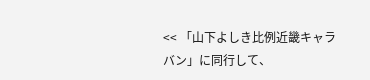<< 「山下よしき比例近畿キャラバン」に同行して、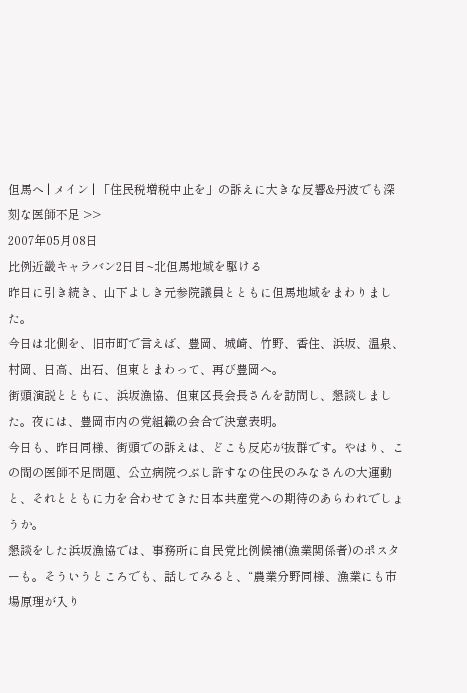但馬へ | メイン | 「住民税増税中止を」の訴えに大きな反響&丹波でも深刻な医師不足 >>
2007年05月08日
比例近畿キャラバン2日目~北但馬地域を駆ける
昨日に引き続き、山下よしき元参院議員とともに但馬地域をまわりました。
今日は北側を、旧市町で言えば、豊岡、城崎、竹野、香住、浜坂、温泉、村岡、日高、出石、但東とまわって、再び豊岡へ。
街頭演説とともに、浜坂漁協、但東区長会長さんを訪問し、懇談しました。夜には、豊岡市内の党組織の会合で決意表明。
今日も、昨日同様、街頭での訴えは、どこも反応が抜群です。やはり、この間の医師不足問題、公立病院つぶし許すなの住民のみなさんの大運動と、それとともに力を合わせてきた日本共産党への期待のあらわれでしょうか。
懇談をした浜坂漁協では、事務所に自民党比例候補(漁業関係者)のポスターも。そういうところでも、話してみると、“農業分野同様、漁業にも市場原理が入り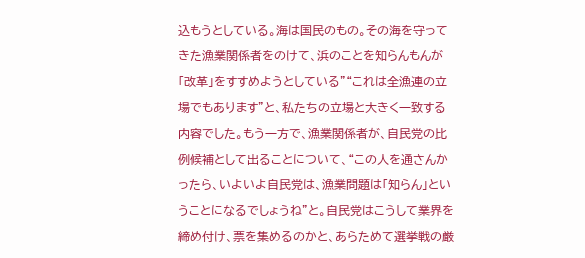込もうとしている。海は国民のもの。その海を守ってきた漁業関係者をのけて、浜のことを知らんもんが「改革」をすすめようとしている”“これは全漁連の立場でもあります”と、私たちの立場と大きく一致する内容でした。もう一方で、漁業関係者が、自民党の比例候補として出ることについて、“この人を通さんかったら、いよいよ自民党は、漁業問題は「知らん」ということになるでしょうね”と。自民党はこうして業界を締め付け、票を集めるのかと、あらためて選挙戦の厳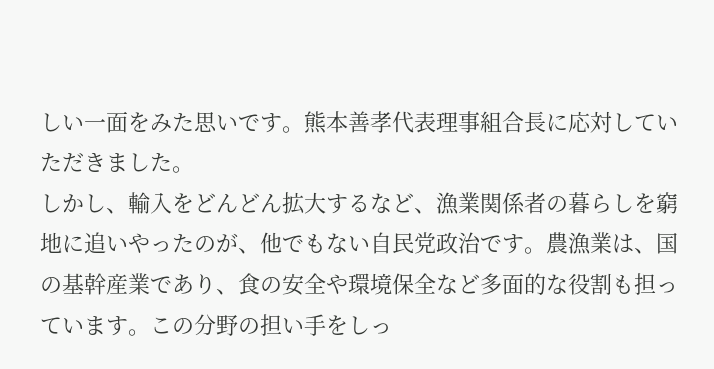しい一面をみた思いです。熊本善孝代表理事組合長に応対していただきました。
しかし、輸入をどんどん拡大するなど、漁業関係者の暮らしを窮地に追いやったのが、他でもない自民党政治です。農漁業は、国の基幹産業であり、食の安全や環境保全など多面的な役割も担っています。この分野の担い手をしっ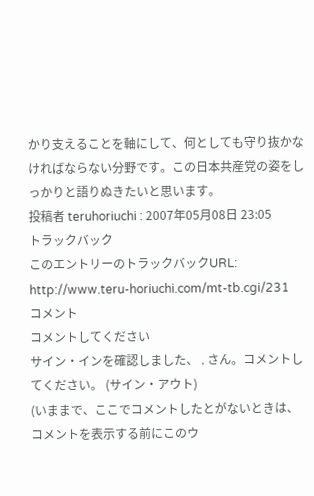かり支えることを軸にして、何としても守り抜かなければならない分野です。この日本共産党の姿をしっかりと語りぬきたいと思います。
投稿者 teruhoriuchi : 2007年05月08日 23:05
トラックバック
このエントリーのトラックバックURL:
http://www.teru-horiuchi.com/mt-tb.cgi/231
コメント
コメントしてください
サイン・インを確認しました、 . さん。コメントしてください。 (サイン・アウト)
(いままで、ここでコメントしたとがないときは、コメントを表示する前にこのウ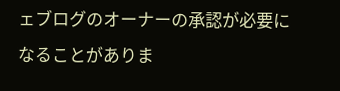ェブログのオーナーの承認が必要になることがありま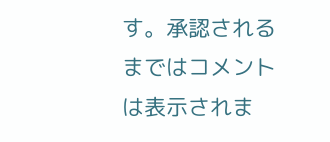す。承認されるまではコメントは表示されま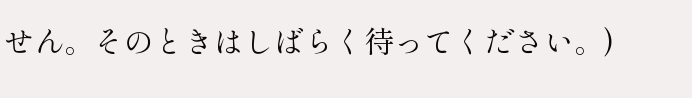せん。そのときはしばらく待ってください。)